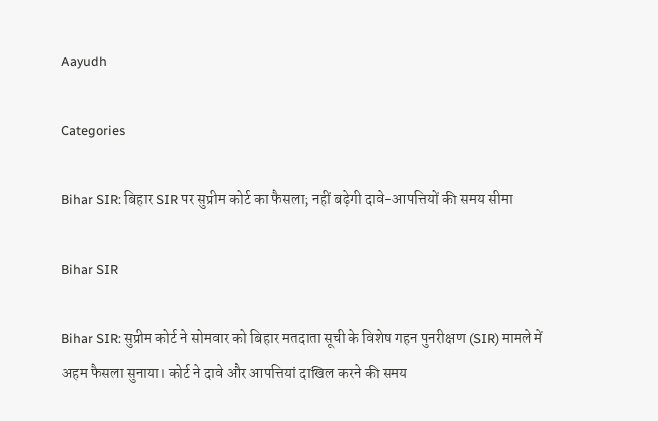Aayudh

Categories

Bihar SIR: बिहार SIR पर सुप्रीम कोर्ट का फैसला; नहीं बढ़ेगी दावे-आपत्तियों की समय सीमा

Bihar SIR

Bihar SIR: सुप्रीम कोर्ट ने सोमवार को बिहार मतदाता सूची के विशेष गहन पुनरीक्षण (SIR) मामले में अहम फैसला सुनाया। कोर्ट ने दावे और आपत्तियां दाखिल करने की समय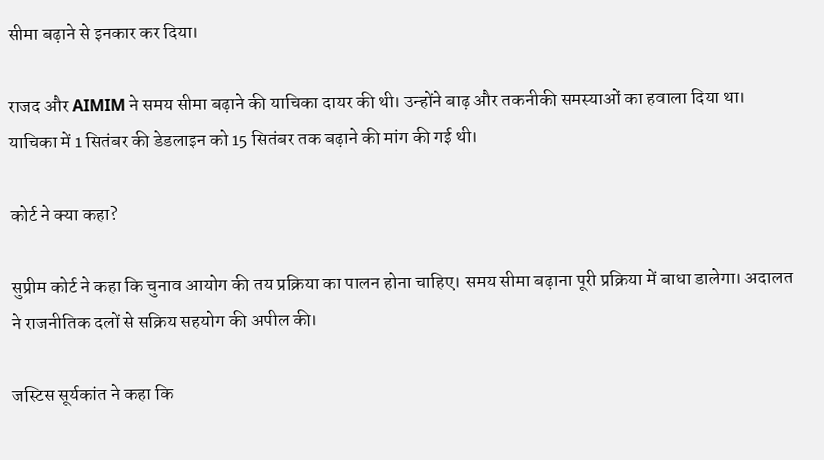सीमा बढ़ाने से इनकार कर दिया।

राजद और AIMIM ने समय सीमा बढ़ाने की याचिका दायर की थी। उन्होंने बाढ़ और तकनीकी समस्याओं का हवाला दिया था। याचिका में 1 सितंबर की डेडलाइन को 15 सितंबर तक बढ़ाने की मांग की गई थी।

कोर्ट ने क्या कहा?

सुप्रीम कोर्ट ने कहा कि चुनाव आयोग की तय प्रक्रिया का पालन होना चाहिए। समय सीमा बढ़ाना पूरी प्रक्रिया में बाधा डालेगा। अदालत ने राजनीतिक दलों से सक्रिय सहयोग की अपील की।

जस्टिस सूर्यकांत ने कहा कि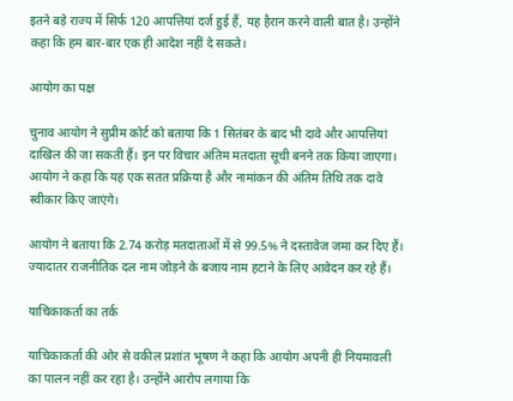इतने बड़े राज्य में सिर्फ 120 आपत्तियां दर्ज हुई हैं, यह हैरान करने वाली बात है। उन्होंने कहा कि हम बार-बार एक ही आदेश नहीं दे सकते।

आयोग का पक्ष

चुनाव आयोग ने सुप्रीम कोर्ट को बताया कि 1 सितंबर के बाद भी दावे और आपत्तियां दाखिल की जा सकती हैं। इन पर विचार अंतिम मतदाता सूची बनने तक किया जाएगा। आयोग ने कहा कि यह एक सतत प्रक्रिया है और नामांकन की अंतिम तिथि तक दावे स्वीकार किए जाएंगे।

आयोग ने बताया कि 2.74 करोड़ मतदाताओं में से 99.5% ने दस्तावेज जमा कर दिए हैं। ज्यादातर राजनीतिक दल नाम जोड़ने के बजाय नाम हटाने के लिए आवेदन कर रहे हैं।

याचिकाकर्ता का तर्क

याचिकाकर्ता की ओर से वकील प्रशांत भूषण ने कहा कि आयोग अपनी ही नियमावली का पालन नहीं कर रहा है। उन्होंने आरोप लगाया कि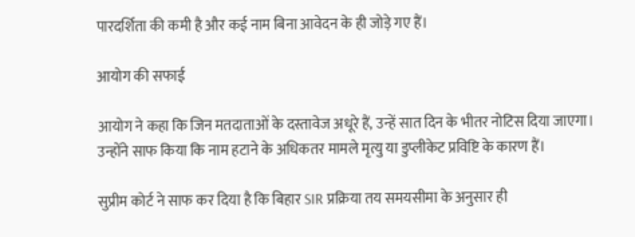पारदर्शिता की कमी है और कई नाम बिना आवेदन के ही जोड़े गए हैं।

आयोग की सफाई

आयोग ने कहा कि जिन मतदाताओं के दस्तावेज अधूरे हैं, उन्हें सात दिन के भीतर नोटिस दिया जाएगा। उन्होंने साफ किया कि नाम हटाने के अधिकतर मामले मृत्यु या डुप्लीकेट प्रविष्टि के कारण हैं।

सुप्रीम कोर्ट ने साफ कर दिया है कि बिहार SIR प्रक्रिया तय समयसीमा के अनुसार ही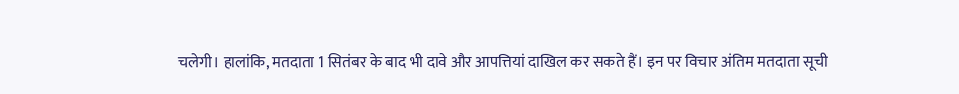चलेगी। हालांकि, मतदाता 1 सितंबर के बाद भी दावे और आपत्तियां दाखिल कर सकते हैं। इन पर विचार अंतिम मतदाता सूची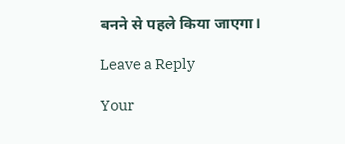बनने से पहले किया जाएगा।

Leave a Reply

Your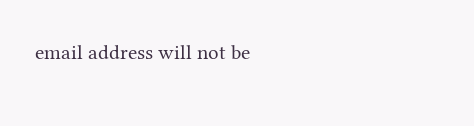email address will not be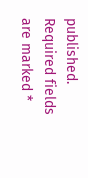published. Required fields are marked *